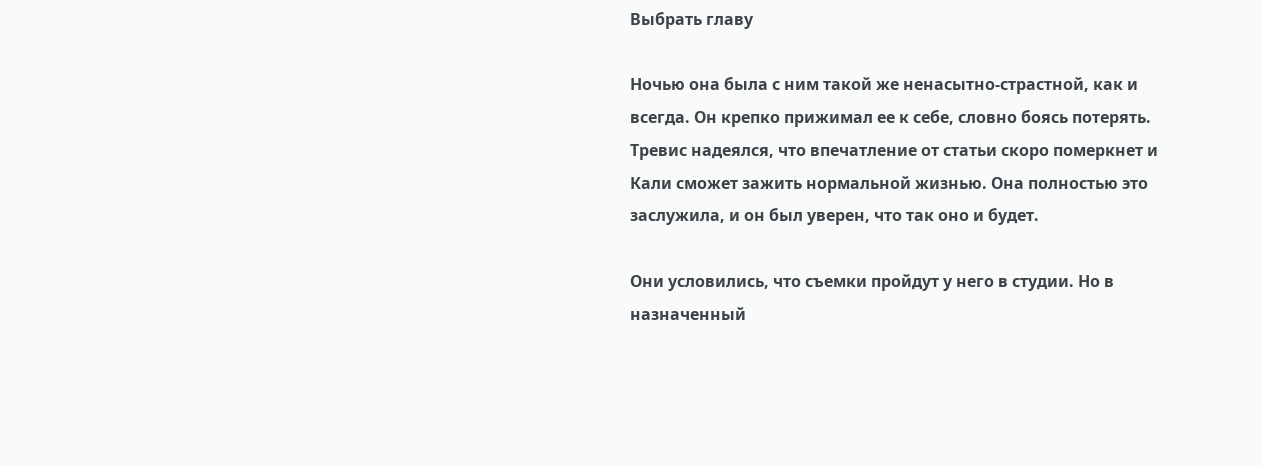Выбрать главу

Ночью она была с ним такой же ненасытно-страстной, как и всегда. Он крепко прижимал ее к себе, словно боясь потерять. Тревис надеялся, что впечатление от статьи скоро померкнет и Кали сможет зажить нормальной жизнью. Она полностью это заслужила, и он был уверен, что так оно и будет.

Они условились, что съемки пройдут у него в студии. Но в назначенный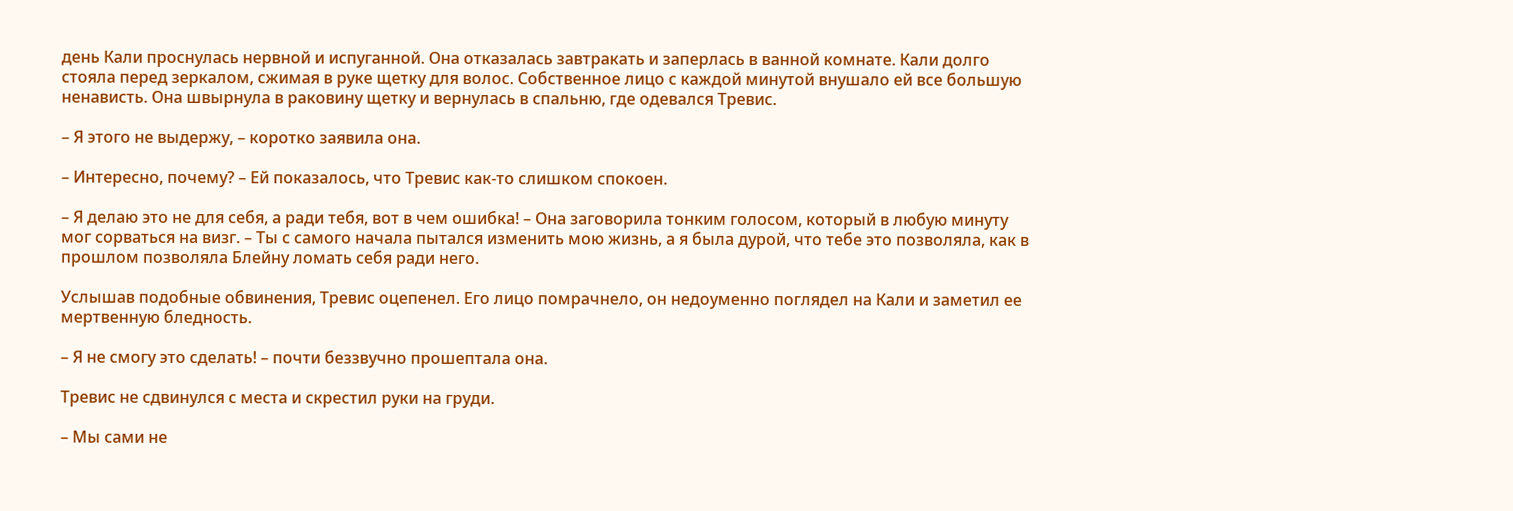день Кали проснулась нервной и испуганной. Она отказалась завтракать и заперлась в ванной комнате. Кали долго стояла перед зеркалом, сжимая в руке щетку для волос. Собственное лицо с каждой минутой внушало ей все большую ненависть. Она швырнула в раковину щетку и вернулась в спальню, где одевался Тревис.

– Я этого не выдержу, – коротко заявила она.

– Интересно, почему? – Ей показалось, что Тревис как-то слишком спокоен.

– Я делаю это не для себя, а ради тебя, вот в чем ошибка! – Она заговорила тонким голосом, который в любую минуту мог сорваться на визг. – Ты с самого начала пытался изменить мою жизнь, а я была дурой, что тебе это позволяла, как в прошлом позволяла Блейну ломать себя ради него.

Услышав подобные обвинения, Тревис оцепенел. Его лицо помрачнело, он недоуменно поглядел на Кали и заметил ее мертвенную бледность.

– Я не смогу это сделать! – почти беззвучно прошептала она.

Тревис не сдвинулся с места и скрестил руки на груди.

– Мы сами не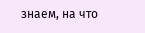знаем, на что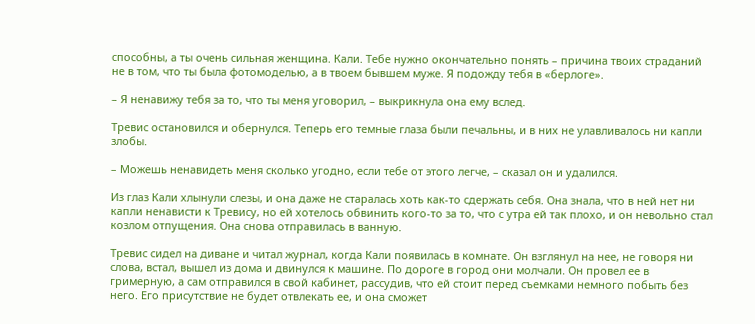способны, а ты очень сильная женщина. Кали. Тебе нужно окончательно понять – причина твоих страданий не в том, что ты была фотомоделью, а в твоем бывшем муже. Я подожду тебя в «берлоге».

– Я ненавижу тебя за то, что ты меня уговорил, – выкрикнула она ему вслед.

Тревис остановился и обернулся. Теперь его темные глаза были печальны, и в них не улавливалось ни капли злобы.

– Можешь ненавидеть меня сколько угодно, если тебе от этого легче, – сказал он и удалился.

Из глаз Кали хлынули слезы, и она даже не старалась хоть как-то сдержать себя. Она знала, что в ней нет ни капли ненависти к Тревису, но ей хотелось обвинить кого-то за то, что с утра ей так плохо, и он невольно стал козлом отпущения. Она снова отправилась в ванную.

Тревис сидел на диване и читал журнал, когда Кали появилась в комнате. Он взглянул на нее, не говоря ни слова, встал, вышел из дома и двинулся к машине. По дороге в город они молчали. Он провел ее в гримерную, а сам отправился в свой кабинет, рассудив, что ей стоит перед съемками немного побыть без него. Его присутствие не будет отвлекать ее, и она сможет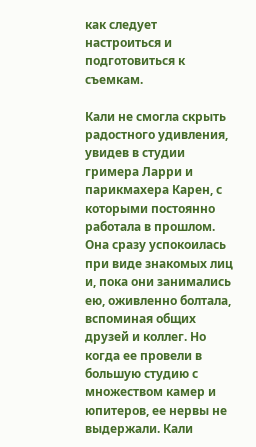как следует настроиться и подготовиться к съемкам.

Кали не смогла скрыть радостного удивления, увидев в студии гримера Ларри и парикмахера Карен, с которыми постоянно работала в прошлом. Она сразу успокоилась при виде знакомых лиц и, пока они занимались ею, оживленно болтала, вспоминая общих друзей и коллег. Но когда ее провели в большую студию с множеством камер и юпитеров, ее нервы не выдержали. Кали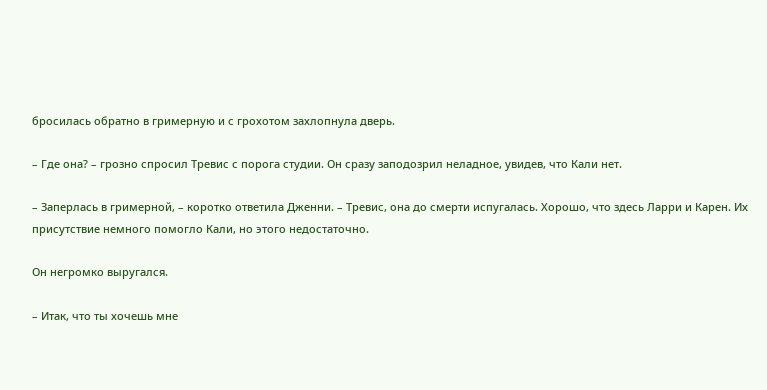бросилась обратно в гримерную и с грохотом захлопнула дверь.

– Где она? – грозно спросил Тревис с порога студии. Он сразу заподозрил неладное, увидев, что Кали нет.

– Заперлась в гримерной, – коротко ответила Дженни. – Тревис, она до смерти испугалась. Хорошо, что здесь Ларри и Карен. Их присутствие немного помогло Кали, но этого недостаточно.

Он негромко выругался.

– Итак, что ты хочешь мне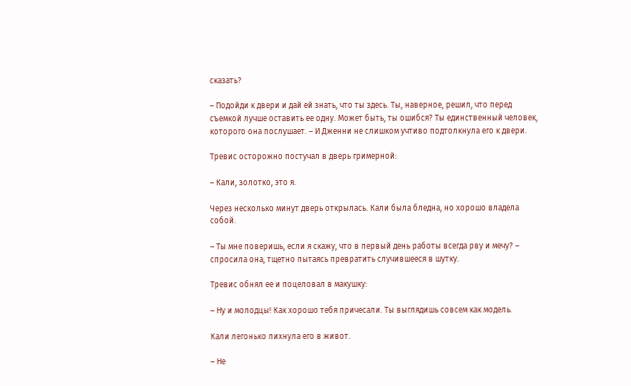сказать?

– Подойди к двери и дай ей знать, что ты здесь. Ты, наверное, решил, что перед съемкой лучше оставить ее одну. Может быть, ты ошибся? Ты единственный человек, которого она послушает. – И Дженни не слишком учтиво подтолкнула его к двери.

Тревис осторожно постучал в дверь гримерной:

– Кали, золотко, это я.

Через несколько минут дверь открылась. Кали была бледна, но хорошо владела собой.

– Ты мне поверишь, если я скажу, что в первый день работы всегда рву и мечу? – спросила она, тщетно пытаясь превратить случившееся в шутку.

Тревис обнял ее и поцеловал в макушку:

– Ну и молодцы! Как хорошо тебя причесали. Ты выглядишь совсем как модель.

Кали легонько пихнула его в живот.

– Не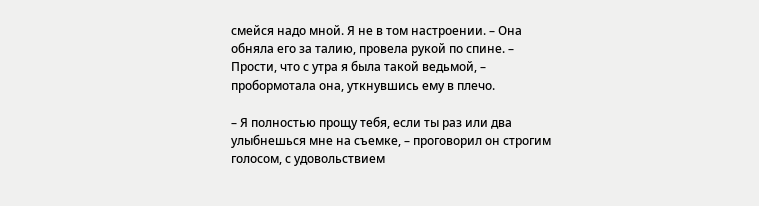смейся надо мной. Я не в том настроении. – Она обняла его за талию, провела рукой по спине. – Прости, что с утра я была такой ведьмой, – пробормотала она, уткнувшись ему в плечо.

– Я полностью прощу тебя, если ты раз или два улыбнешься мне на съемке, – проговорил он строгим голосом, с удовольствием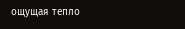ощущая тепло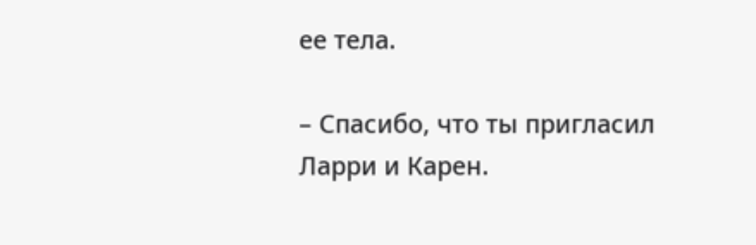ее тела.

– Спасибо, что ты пригласил Ларри и Карен.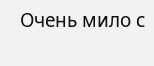Очень мило с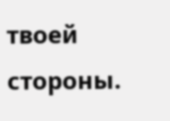твоей стороны.